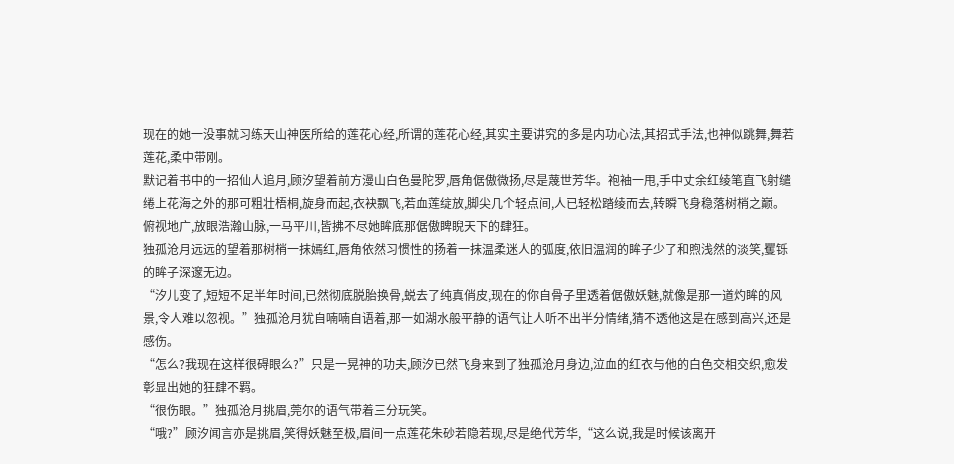现在的她一没事就习练天山神医所给的莲花心经,所谓的莲花心经,其实主要讲究的多是内功心法,其招式手法,也神似跳舞,舞若莲花,柔中带刚。
默记着书中的一招仙人追月,顾汐望着前方漫山白色曼陀罗,唇角倨傲微扬,尽是蔑世芳华。袍袖一甩,手中丈余红绫笔直飞射缱绻上花海之外的那可粗壮梧桐,旋身而起,衣袂飘飞,若血莲绽放,脚尖几个轻点间,人已轻松踏绫而去,转瞬飞身稳落树梢之巅。
俯视地广,放眼浩瀚山脉,一马平川,皆拂不尽她眸底那倨傲睥睨天下的肆狂。
独孤沧月远远的望着那树梢一抹嫣红,唇角依然习惯性的扬着一抹温柔迷人的弧度,依旧温润的眸子少了和煦浅然的淡笑,矍铄的眸子深邃无边。
“汐儿变了,短短不足半年时间,已然彻底脱胎换骨,蜕去了纯真俏皮,现在的你自骨子里透着倨傲妖魅,就像是那一道灼眸的风景,令人难以忽视。”独孤沧月犹自喃喃自语着,那一如湖水般平静的语气让人听不出半分情绪,猜不透他这是在感到高兴,还是感伤。
“怎么?我现在这样很碍眼么?”只是一晃神的功夫,顾汐已然飞身来到了独孤沧月身边,泣血的红衣与他的白色交相交织,愈发彰显出她的狂肆不羁。
“很伤眼。”独孤沧月挑眉,莞尔的语气带着三分玩笑。
“哦?”顾汐闻言亦是挑眉,笑得妖魅至极,眉间一点莲花朱砂若隐若现,尽是绝代芳华,“这么说,我是时候该离开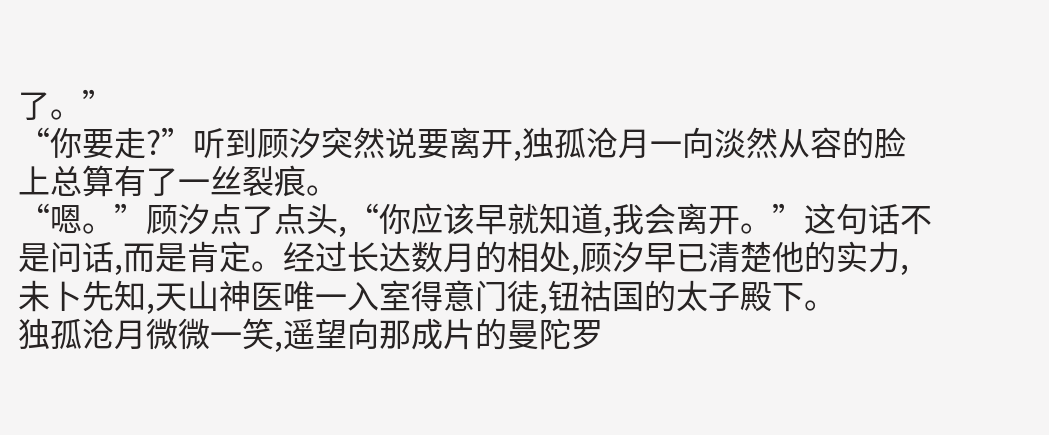了。”
“你要走?”听到顾汐突然说要离开,独孤沧月一向淡然从容的脸上总算有了一丝裂痕。
“嗯。”顾汐点了点头,“你应该早就知道,我会离开。”这句话不是问话,而是肯定。经过长达数月的相处,顾汐早已清楚他的实力,未卜先知,天山神医唯一入室得意门徒,钮祜国的太子殿下。
独孤沧月微微一笑,遥望向那成片的曼陀罗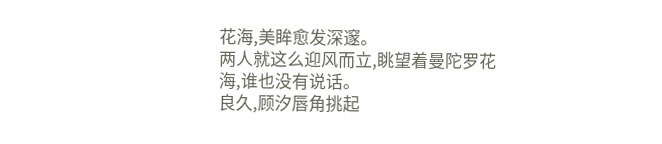花海,美眸愈发深邃。
两人就这么迎风而立,眺望着曼陀罗花海,谁也没有说话。
良久,顾汐唇角挑起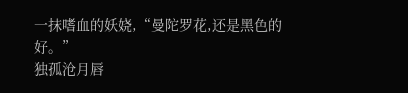一抹嗜血的妖娆,“曼陀罗花,还是黑色的好。”
独孤沧月唇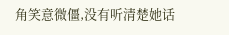角笑意微僵,没有听清楚她话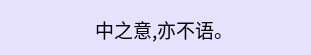中之意,亦不语。